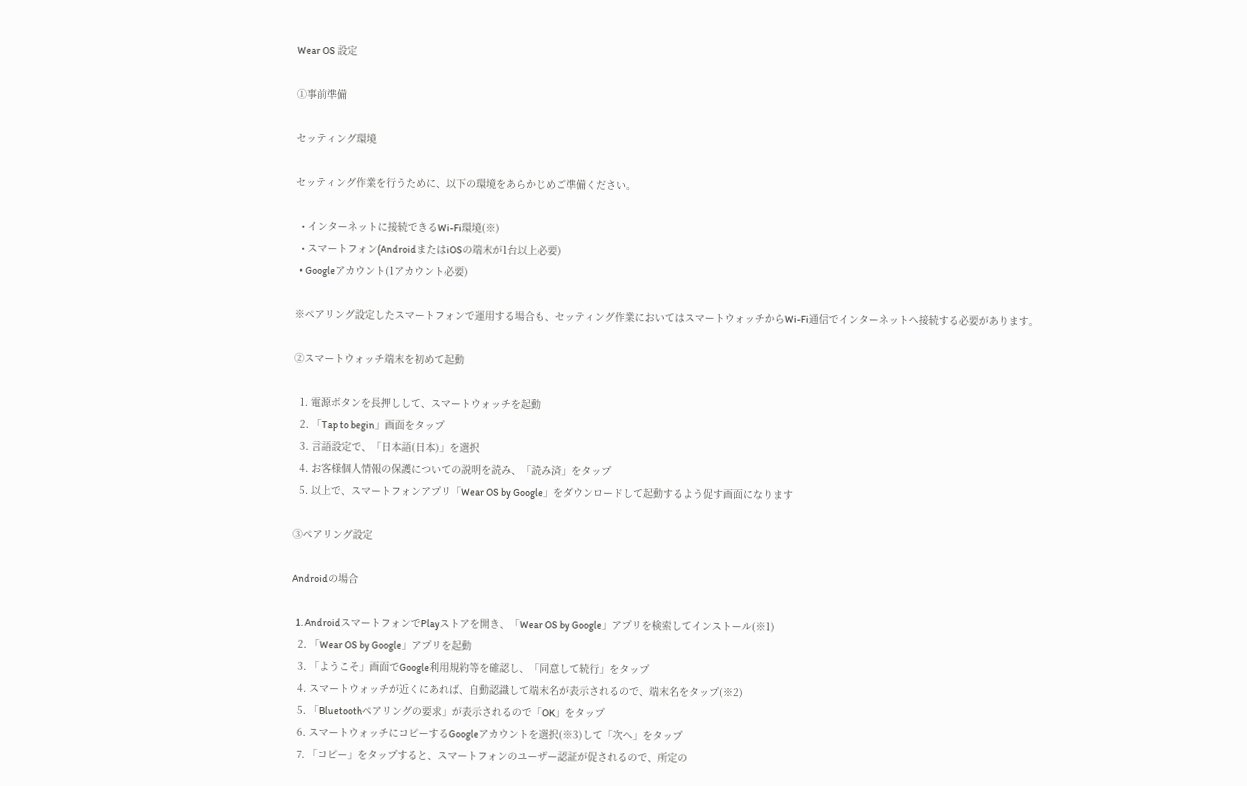Wear OS 設定

①事前準備

セッティング環境

セッティング作業を行うために、以下の環境をあらかじめご準備ください。

  • インターネットに接続できるWi-Fi環境(※)
  • スマートフォン(AndroidまたはiOSの端末が1台以上必要)
  • Googleアカウント(1アカウント必要)

※ペアリング設定したスマートフォンで運用する場合も、セッティング作業においてはスマートウォッチからWi-Fi通信でインターネットへ接続する必要があります。

②スマートウォッチ端末を初めて起動

  1. 電源ボタンを長押しして、スマートウォッチを起動
  2. 「Tap to begin」画面をタップ
  3. 言語設定で、「日本語(日本)」を選択
  4. お客様個人情報の保護についての説明を読み、「読み済」をタップ
  5. 以上で、スマートフォンアプリ「Wear OS by Google」をダウンロードして起動するよう促す画面になります

③ペアリング設定

Androidの場合

  1. AndroidスマートフォンでPlayストアを開き、「Wear OS by Google」アプリを検索してインストール(※1)
  2. 「Wear OS by Google」アプリを起動
  3. 「ようこそ」画面でGoogle利用規約等を確認し、「同意して続行」をタップ
  4. スマートウォッチが近くにあれば、自動認識して端末名が表示されるので、端末名をタップ(※2)
  5. 「Bluetoothペアリングの要求」が表示されるので「OK」をタップ
  6. スマートウォッチにコピーするGoogleアカウントを選択(※3)して「次へ」をタップ
  7. 「コピー」をタップすると、スマートフォンのユーザー認証が促されるので、所定の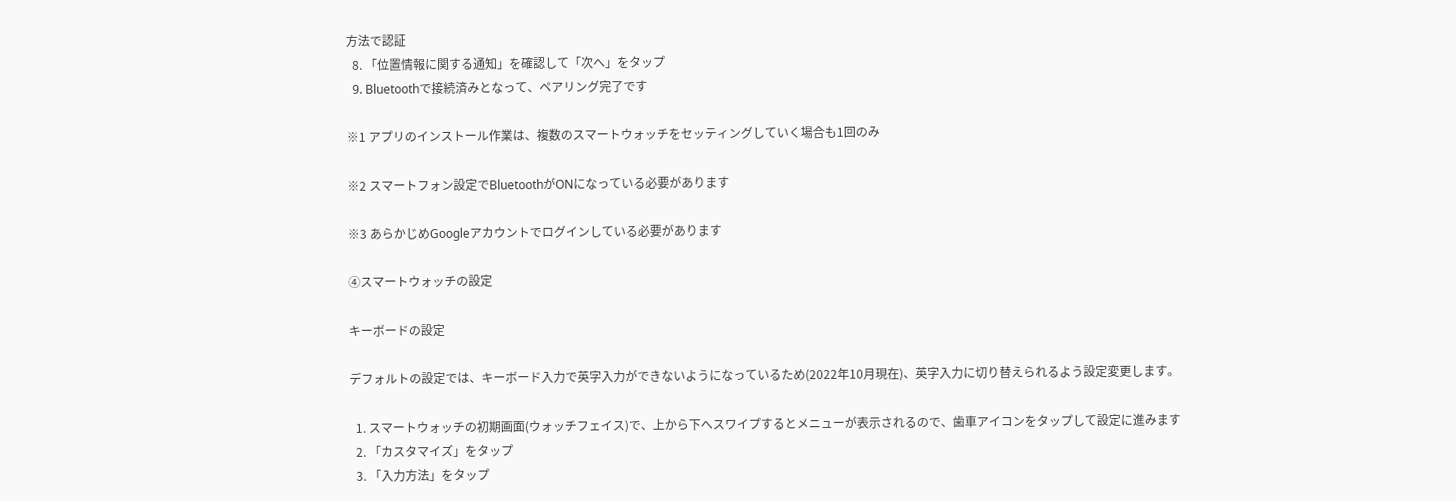方法で認証
  8. 「位置情報に関する通知」を確認して「次へ」をタップ
  9. Bluetoothで接続済みとなって、ペアリング完了です

※1 アプリのインストール作業は、複数のスマートウォッチをセッティングしていく場合も1回のみ

※2 スマートフォン設定でBluetoothがONになっている必要があります

※3 あらかじめGoogleアカウントでログインしている必要があります

④スマートウォッチの設定

キーボードの設定

デフォルトの設定では、キーボード入力で英字入力ができないようになっているため(2022年10月現在)、英字入力に切り替えられるよう設定変更します。

  1. スマートウォッチの初期画面(ウォッチフェイス)で、上から下へスワイプするとメニューが表示されるので、歯車アイコンをタップして設定に進みます
  2. 「カスタマイズ」をタップ
  3. 「入力方法」をタップ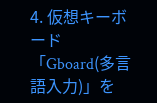4. 仮想キーボード「Gboard(多言語入力)」を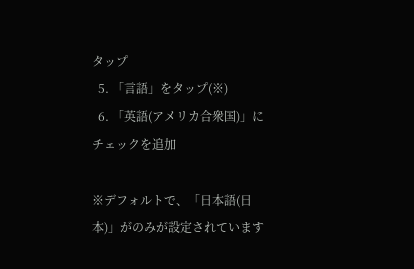タップ
  5. 「言語」をタップ(※)
  6. 「英語(アメリカ合衆国)」にチェックを追加

※デフォルトで、「日本語(日本)」がのみが設定されています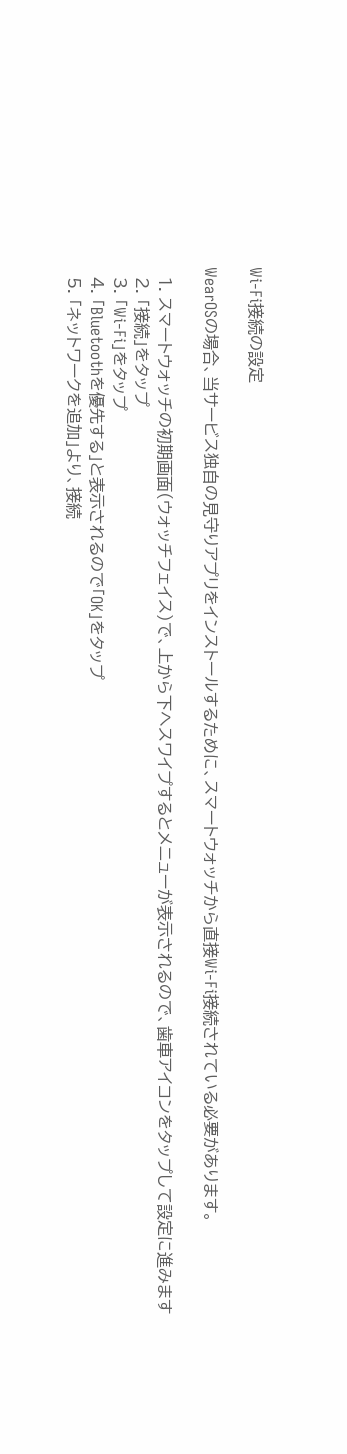Wi-Fi接続の設定

WearOSの場合、当サービス独自の見守りアプリをインストールするために、スマートウォッチから直接Wi-Fi接続されている必要があります。

  1. スマートウォッチの初期画面(ウォッチフェイス)で、上から下へスワイプするとメニューが表示されるので、歯車アイコンをタップして設定に進みます
  2. 「接続」をタップ
  3. 「Wi-Fi」をタップ
  4. 「Bluetoothを優先する」と表示されるので「OK」をタップ
  5. 「ネットワークを追加」より、接続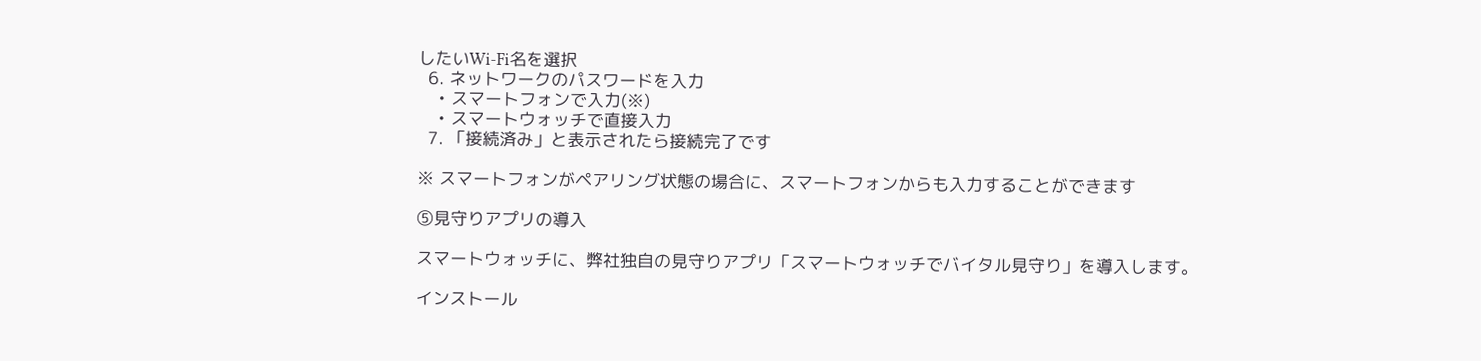したいWi-Fi名を選択
  6. ネットワークのパスワードを入力
    • スマートフォンで入力(※)
    • スマートウォッチで直接入力
  7. 「接続済み」と表示されたら接続完了です

※ スマートフォンがペアリング状態の場合に、スマートフォンからも入力することができます

⑤見守りアプリの導入

スマートウォッチに、弊社独自の見守りアプリ「スマートウォッチでバイタル見守り」を導入します。

インストール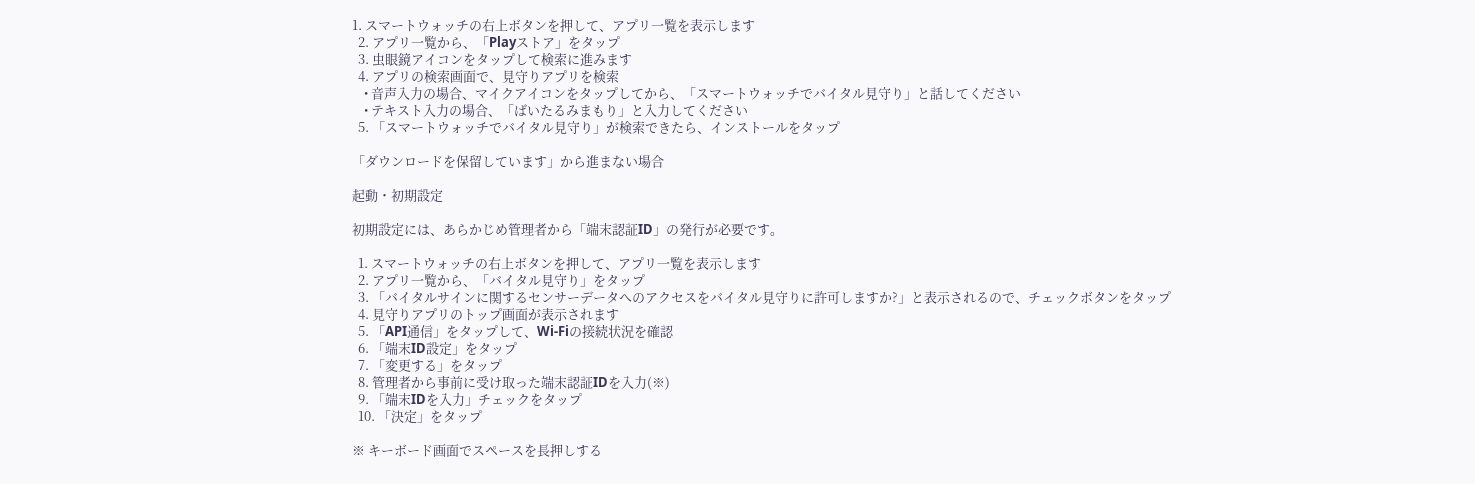1. スマートウォッチの右上ボタンを押して、アプリ一覧を表示します
  2. アプリ一覧から、「Playストア」をタップ
  3. 虫眼鏡アイコンをタップして検索に進みます
  4. アプリの検索画面で、見守りアプリを検索
    • 音声入力の場合、マイクアイコンをタップしてから、「スマートウォッチでバイタル見守り」と話してください
    • テキスト入力の場合、「ばいたるみまもり」と入力してください
  5. 「スマートウォッチでバイタル見守り」が検索できたら、インストールをタップ

「ダウンロードを保留しています」から進まない場合

起動・初期設定

初期設定には、あらかじめ管理者から「端末認証ID」の発行が必要です。

  1. スマートウォッチの右上ボタンを押して、アプリ一覧を表示します
  2. アプリ一覧から、「バイタル見守り」をタップ
  3. 「バイタルサインに関するセンサーデータへのアクセスをバイタル見守りに許可しますか?」と表示されるので、チェックボタンをタップ
  4. 見守りアプリのトップ画面が表示されます
  5. 「API通信」をタップして、Wi-Fiの接続状況を確認
  6. 「端末ID設定」をタップ
  7. 「変更する」をタップ
  8. 管理者から事前に受け取った端末認証IDを入力(※)
  9. 「端末IDを入力」チェックをタップ
  10. 「決定」をタップ

※ キーボード画面でスペースを長押しする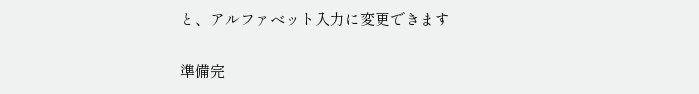と、アルファベット入力に変更できます

準備完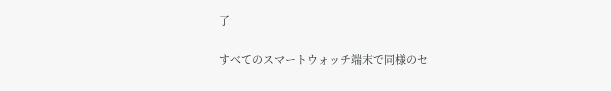了

すべてのスマートウォッチ端末で同様のセ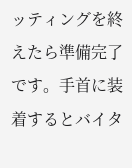ッティングを終えたら準備完了です。手首に装着するとバイタ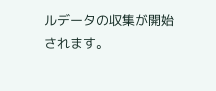ルデータの収集が開始されます。